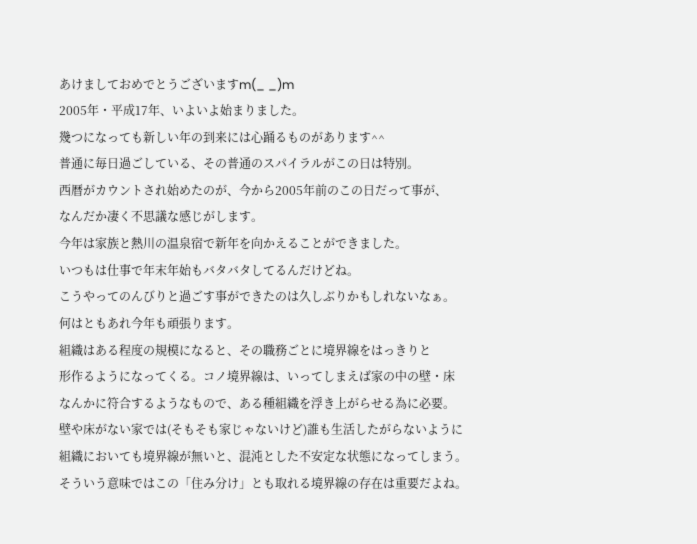あけましておめでとうございますm(_ _)m
2005年・平成17年、いよいよ始まりました。
幾つになっても新しい年の到来には心踊るものがあります^^
普通に毎日過ごしている、その普通のスパイラルがこの日は特別。
西暦がカウントされ始めたのが、今から2005年前のこの日だって事が、
なんだか凄く不思議な感じがします。
今年は家族と熱川の温泉宿で新年を向かえることができました。
いつもは仕事で年末年始もバタバタしてるんだけどね。
こうやってのんびりと過ごす事ができたのは久しぶりかもしれないなぁ。
何はともあれ今年も頑張ります。
組織はある程度の規模になると、その職務ごとに境界線をはっきりと
形作るようになってくる。コノ境界線は、いってしまえば家の中の壁・床
なんかに符合するようなもので、ある種組織を浮き上がらせる為に必要。
壁や床がない家では(そもそも家じゃないけど)誰も生活したがらないように
組織においても境界線が無いと、混沌とした不安定な状態になってしまう。
そういう意味ではこの「住み分け」とも取れる境界線の存在は重要だよね。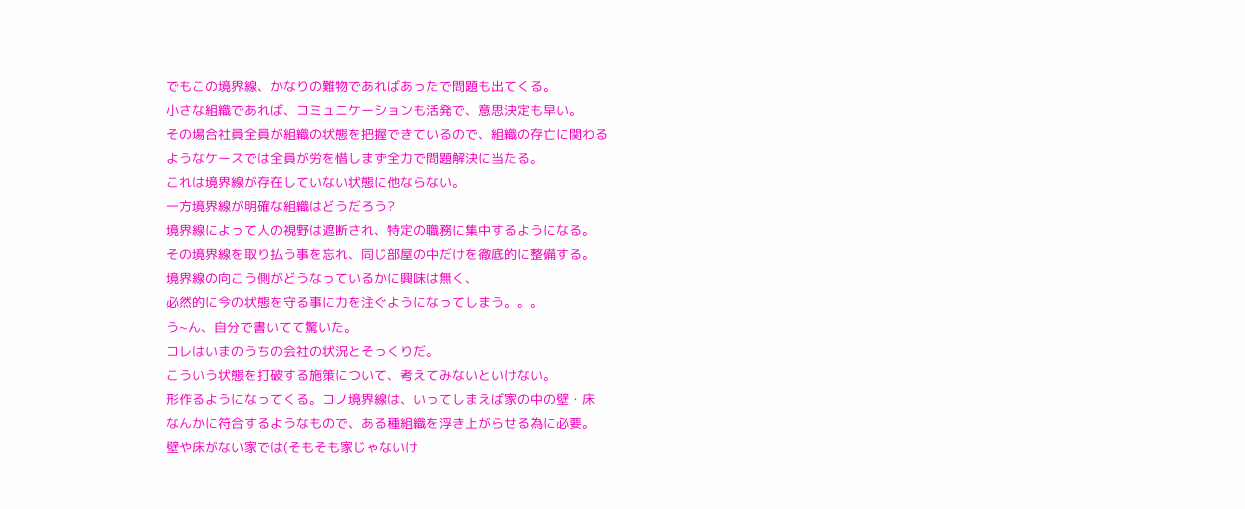でもこの境界線、かなりの難物であればあったで問題も出てくる。
小さな組織であれば、コミュニケーションも活発で、意思決定も早い。
その場合社員全員が組織の状態を把握できているので、組織の存亡に関わる
ようなケースでは全員が労を惜しまず全力で問題解決に当たる。
これは境界線が存在していない状態に他ならない。
一方境界線が明確な組織はどうだろう?
境界線によって人の視野は遮断され、特定の職務に集中するようになる。
その境界線を取り払う事を忘れ、同じ部屋の中だけを徹底的に整備する。
境界線の向こう側がどうなっているかに興味は無く、
必然的に今の状態を守る事に力を注ぐようになってしまう。。。
う~ん、自分で書いてて驚いた。
コレはいまのうちの会社の状況とそっくりだ。
こういう状態を打破する施策について、考えてみないといけない。
形作るようになってくる。コノ境界線は、いってしまえば家の中の壁・床
なんかに符合するようなもので、ある種組織を浮き上がらせる為に必要。
壁や床がない家では(そもそも家じゃないけ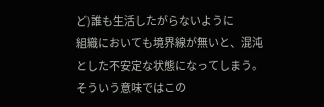ど)誰も生活したがらないように
組織においても境界線が無いと、混沌とした不安定な状態になってしまう。
そういう意味ではこの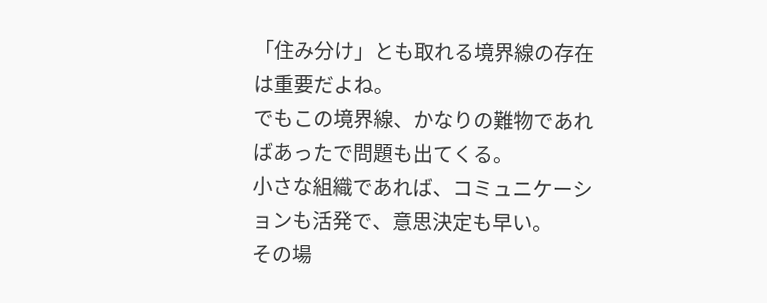「住み分け」とも取れる境界線の存在は重要だよね。
でもこの境界線、かなりの難物であればあったで問題も出てくる。
小さな組織であれば、コミュニケーションも活発で、意思決定も早い。
その場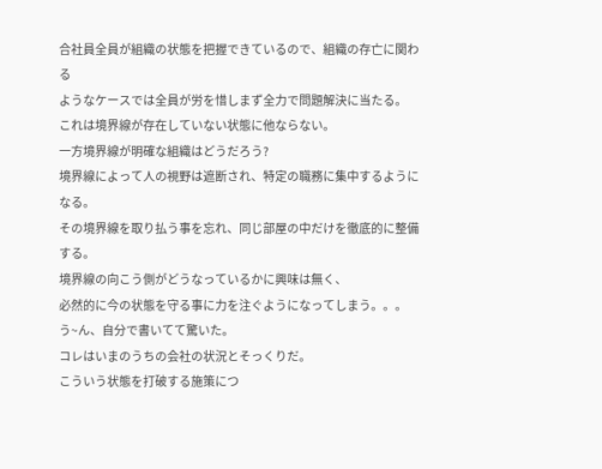合社員全員が組織の状態を把握できているので、組織の存亡に関わる
ようなケースでは全員が労を惜しまず全力で問題解決に当たる。
これは境界線が存在していない状態に他ならない。
一方境界線が明確な組織はどうだろう?
境界線によって人の視野は遮断され、特定の職務に集中するようになる。
その境界線を取り払う事を忘れ、同じ部屋の中だけを徹底的に整備する。
境界線の向こう側がどうなっているかに興味は無く、
必然的に今の状態を守る事に力を注ぐようになってしまう。。。
う~ん、自分で書いてて驚いた。
コレはいまのうちの会社の状況とそっくりだ。
こういう状態を打破する施策につ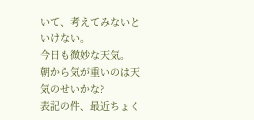いて、考えてみないといけない。
今日も微妙な天気。
朝から気が重いのは天気のせいかな?
表記の件、最近ちょく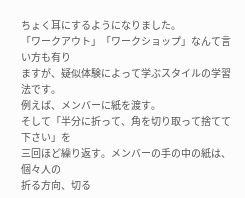ちょく耳にするようになりました。
「ワークアウト」「ワークショップ」なんて言い方も有り
ますが、疑似体験によって学ぶスタイルの学習法です。
例えば、メンバーに紙を渡す。
そして「半分に折って、角を切り取って捨てて下さい」を
三回ほど繰り返す。メンバーの手の中の紙は、個々人の
折る方向、切る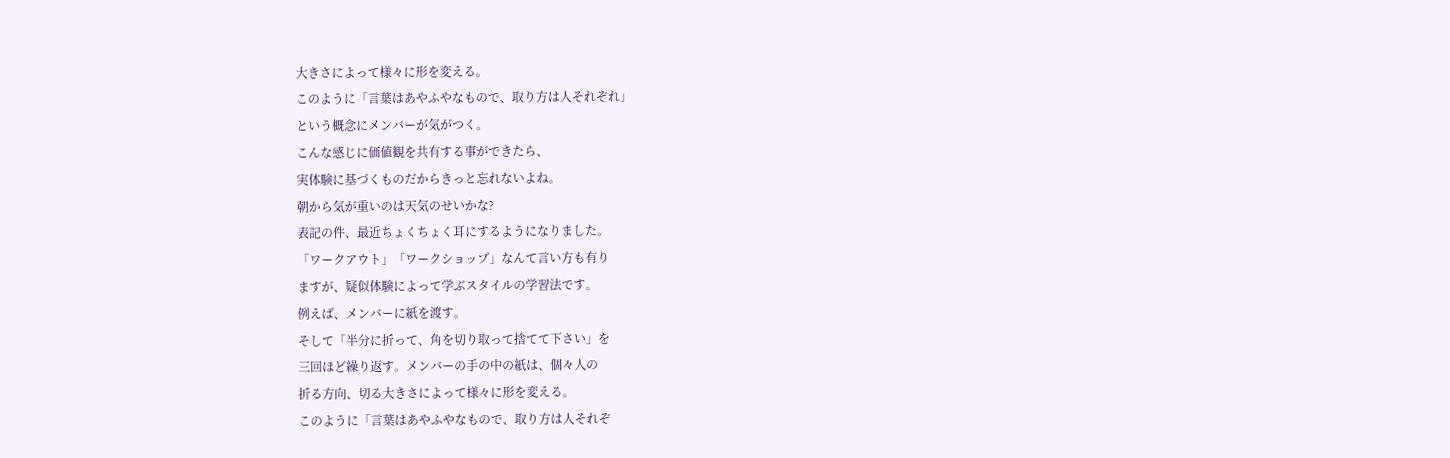大きさによって様々に形を変える。
このように「言葉はあやふやなもので、取り方は人それぞれ」
という概念にメンバーが気がつく。
こんな感じに価値観を共有する事ができたら、
実体験に基づくものだからきっと忘れないよね。
朝から気が重いのは天気のせいかな?
表記の件、最近ちょくちょく耳にするようになりました。
「ワークアウト」「ワークショップ」なんて言い方も有り
ますが、疑似体験によって学ぶスタイルの学習法です。
例えば、メンバーに紙を渡す。
そして「半分に折って、角を切り取って捨てて下さい」を
三回ほど繰り返す。メンバーの手の中の紙は、個々人の
折る方向、切る大きさによって様々に形を変える。
このように「言葉はあやふやなもので、取り方は人それぞ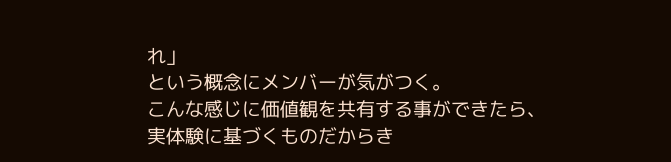れ」
という概念にメンバーが気がつく。
こんな感じに価値観を共有する事ができたら、
実体験に基づくものだからき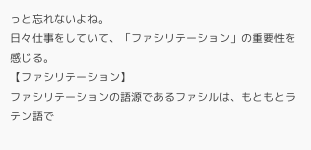っと忘れないよね。
日々仕事をしていて、「ファシリテーション」の重要性を感じる。
【ファシリテーション】
ファシリテーションの語源であるファシルは、もともとラテン語で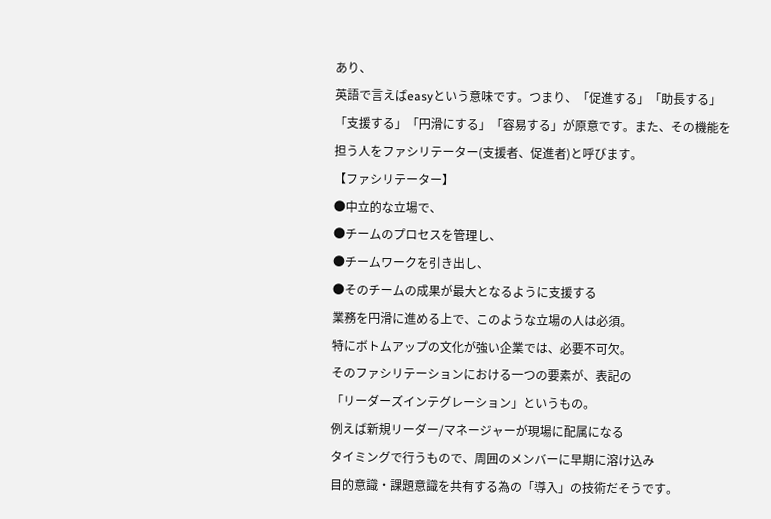あり、
英語で言えばeasyという意味です。つまり、「促進する」「助長する」
「支援する」「円滑にする」「容易する」が原意です。また、その機能を
担う人をファシリテーター(支援者、促進者)と呼びます。
【ファシリテーター】
●中立的な立場で、
●チームのプロセスを管理し、
●チームワークを引き出し、
●そのチームの成果が最大となるように支援する
業務を円滑に進める上で、このような立場の人は必須。
特にボトムアップの文化が強い企業では、必要不可欠。
そのファシリテーションにおける一つの要素が、表記の
「リーダーズインテグレーション」というもの。
例えば新規リーダー/マネージャーが現場に配属になる
タイミングで行うもので、周囲のメンバーに早期に溶け込み
目的意識・課題意識を共有する為の「導入」の技術だそうです。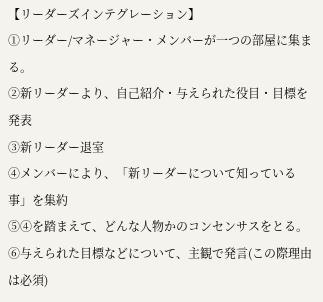【リーダーズインテグレーション】
①リーダー/マネージャー・メンバーが一つの部屋に集まる。
②新リーダーより、自己紹介・与えられた役目・目標を発表
③新リーダー退室
④メンバーにより、「新リーダーについて知っている事」を集約
⑤④を踏まえて、どんな人物かのコンセンサスをとる。
⑥与えられた目標などについて、主観で発言(この際理由は必須)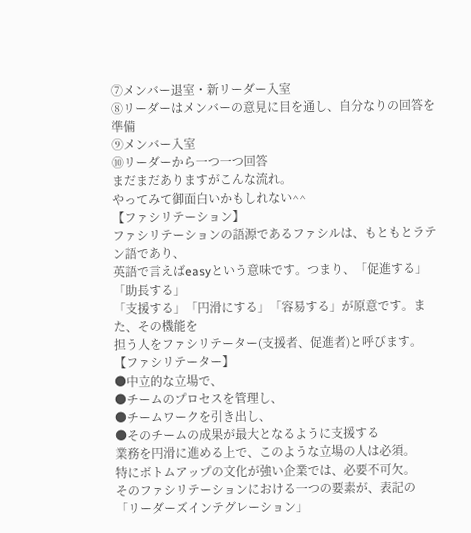⑦メンバー退室・新リーダー入室
⑧リーダーはメンバーの意見に目を通し、自分なりの回答を準備
⑨メンバー入室
⑩リーダーから一つ一つ回答
まだまだありますがこんな流れ。
やってみて御面白いかもしれない^^
【ファシリテーション】
ファシリテーションの語源であるファシルは、もともとラテン語であり、
英語で言えばeasyという意味です。つまり、「促進する」「助長する」
「支援する」「円滑にする」「容易する」が原意です。また、その機能を
担う人をファシリテーター(支援者、促進者)と呼びます。
【ファシリテーター】
●中立的な立場で、
●チームのプロセスを管理し、
●チームワークを引き出し、
●そのチームの成果が最大となるように支援する
業務を円滑に進める上で、このような立場の人は必須。
特にボトムアップの文化が強い企業では、必要不可欠。
そのファシリテーションにおける一つの要素が、表記の
「リーダーズインテグレーション」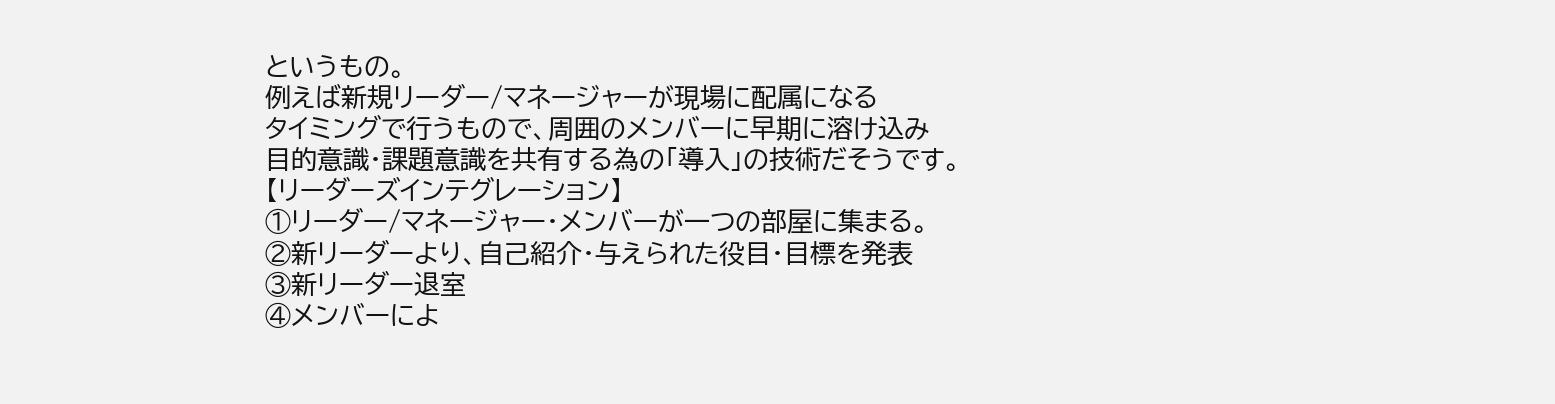というもの。
例えば新規リーダー/マネージャーが現場に配属になる
タイミングで行うもので、周囲のメンバーに早期に溶け込み
目的意識・課題意識を共有する為の「導入」の技術だそうです。
【リーダーズインテグレーション】
①リーダー/マネージャー・メンバーが一つの部屋に集まる。
②新リーダーより、自己紹介・与えられた役目・目標を発表
③新リーダー退室
④メンバーによ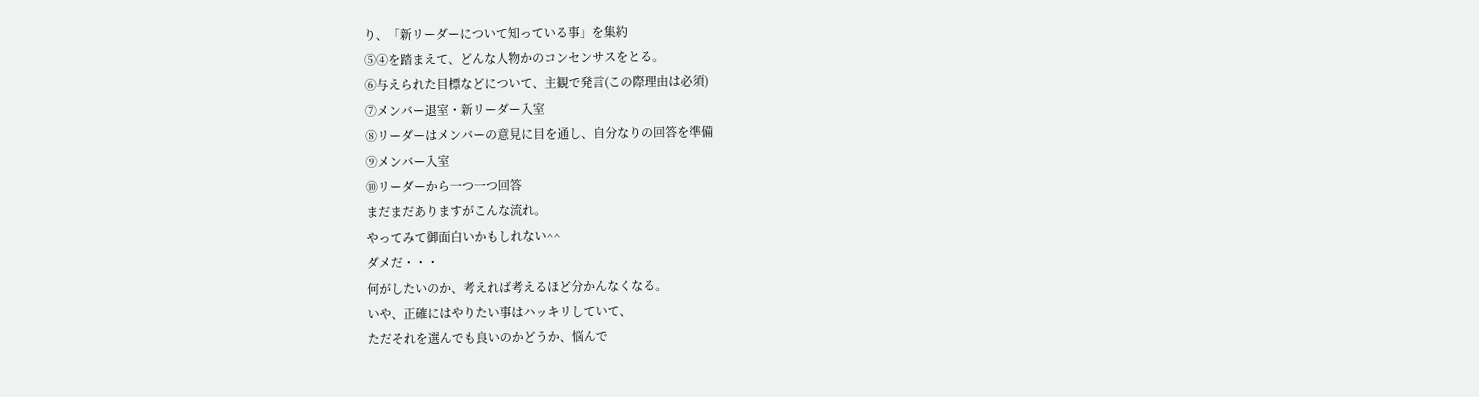り、「新リーダーについて知っている事」を集約
⑤④を踏まえて、どんな人物かのコンセンサスをとる。
⑥与えられた目標などについて、主観で発言(この際理由は必須)
⑦メンバー退室・新リーダー入室
⑧リーダーはメンバーの意見に目を通し、自分なりの回答を準備
⑨メンバー入室
⑩リーダーから一つ一つ回答
まだまだありますがこんな流れ。
やってみて御面白いかもしれない^^
ダメだ・・・
何がしたいのか、考えれば考えるほど分かんなくなる。
いや、正確にはやりたい事はハッキリしていて、
ただそれを選んでも良いのかどうか、悩んで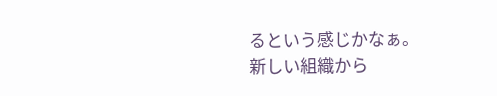るという感じかなぁ。
新しい組織から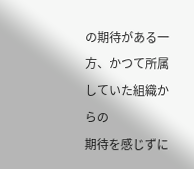の期待がある一方、かつて所属していた組織からの
期待を感じずに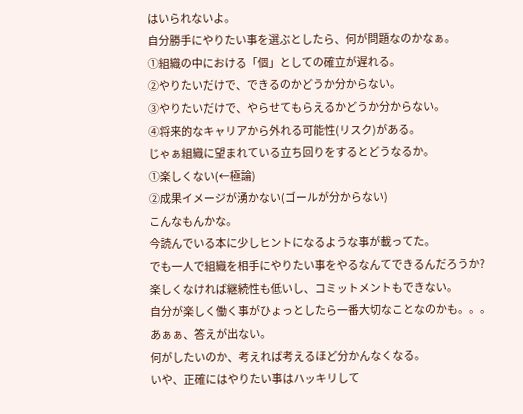はいられないよ。
自分勝手にやりたい事を選ぶとしたら、何が問題なのかなぁ。
①組織の中における「個」としての確立が遅れる。
②やりたいだけで、できるのかどうか分からない。
③やりたいだけで、やらせてもらえるかどうか分からない。
④将来的なキャリアから外れる可能性(リスク)がある。
じゃぁ組織に望まれている立ち回りをするとどうなるか。
①楽しくない(←極論)
②成果イメージが湧かない(ゴールが分からない)
こんなもんかな。
今読んでいる本に少しヒントになるような事が載ってた。
でも一人で組織を相手にやりたい事をやるなんてできるんだろうか?
楽しくなければ継続性も低いし、コミットメントもできない。
自分が楽しく働く事がひょっとしたら一番大切なことなのかも。。。
あぁぁ、答えが出ない。
何がしたいのか、考えれば考えるほど分かんなくなる。
いや、正確にはやりたい事はハッキリして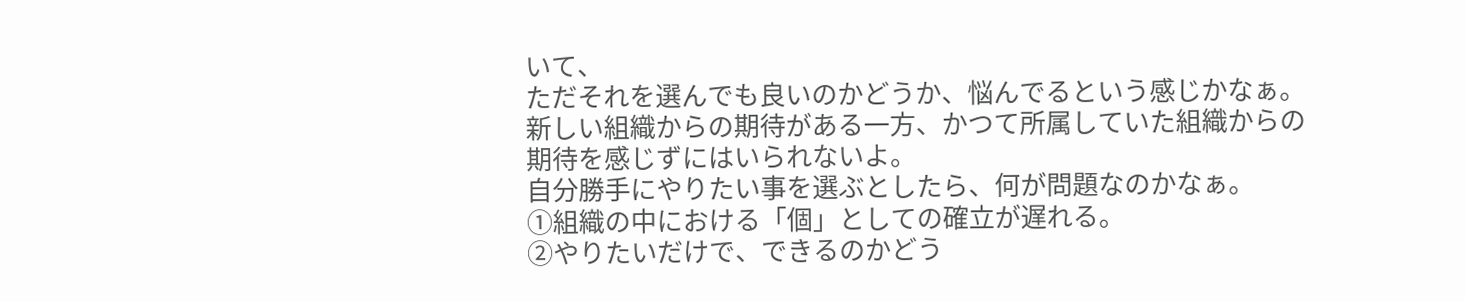いて、
ただそれを選んでも良いのかどうか、悩んでるという感じかなぁ。
新しい組織からの期待がある一方、かつて所属していた組織からの
期待を感じずにはいられないよ。
自分勝手にやりたい事を選ぶとしたら、何が問題なのかなぁ。
①組織の中における「個」としての確立が遅れる。
②やりたいだけで、できるのかどう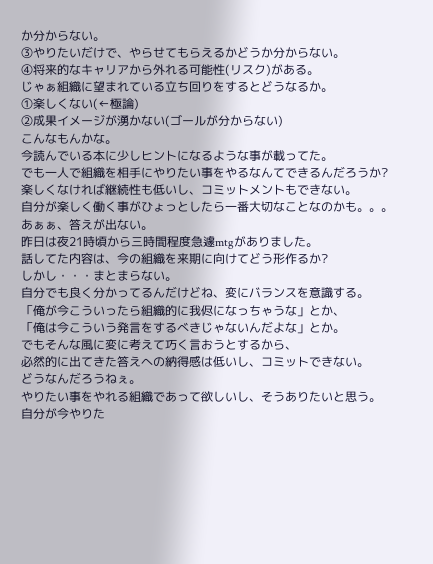か分からない。
③やりたいだけで、やらせてもらえるかどうか分からない。
④将来的なキャリアから外れる可能性(リスク)がある。
じゃぁ組織に望まれている立ち回りをするとどうなるか。
①楽しくない(←極論)
②成果イメージが湧かない(ゴールが分からない)
こんなもんかな。
今読んでいる本に少しヒントになるような事が載ってた。
でも一人で組織を相手にやりたい事をやるなんてできるんだろうか?
楽しくなければ継続性も低いし、コミットメントもできない。
自分が楽しく働く事がひょっとしたら一番大切なことなのかも。。。
あぁぁ、答えが出ない。
昨日は夜21時頃から三時間程度急遽mtgがありました。
話してた内容は、今の組織を来期に向けてどう形作るか?
しかし・・・まとまらない。
自分でも良く分かってるんだけどね、変にバランスを意識する。
「俺が今こういったら組織的に我侭になっちゃうな」とか、
「俺は今こういう発言をするべきじゃないんだよな」とか。
でもそんな風に変に考えて巧く言おうとするから、
必然的に出てきた答えへの納得感は低いし、コミットできない。
どうなんだろうねぇ。
やりたい事をやれる組織であって欲しいし、そうありたいと思う。
自分が今やりた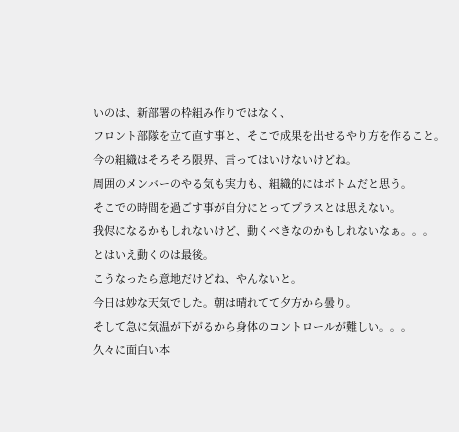いのは、新部署の枠組み作りではなく、
フロント部隊を立て直す事と、そこで成果を出せるやり方を作ること。
今の組織はそろそろ限界、言ってはいけないけどね。
周囲のメンバーのやる気も実力も、組織的にはボトムだと思う。
そこでの時間を過ごす事が自分にとってプラスとは思えない。
我侭になるかもしれないけど、動くべきなのかもしれないなぁ。。。
とはいえ動くのは最後。
こうなったら意地だけどね、やんないと。
今日は妙な天気でした。朝は晴れてて夕方から曇り。
そして急に気温が下がるから身体のコントロールが難しい。。。
久々に面白い本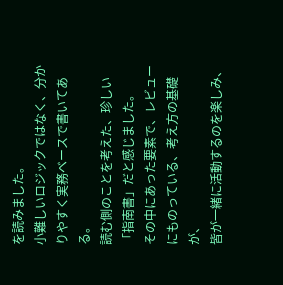を読みました。
小難しいロジックではなく、分かりやすく実務ベースで書いてある。
読む側のことを考えた、珍しい「指南書」だと感じました。
その中にあった要素で、レビューにものっている、考え方の基礎が、
皆が一緒に活動するのを楽しみ、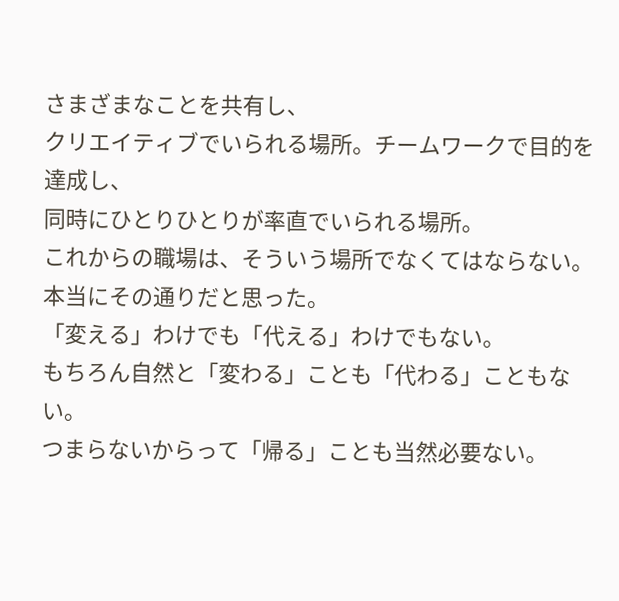さまざまなことを共有し、
クリエイティブでいられる場所。チームワークで目的を達成し、
同時にひとりひとりが率直でいられる場所。
これからの職場は、そういう場所でなくてはならない。
本当にその通りだと思った。
「変える」わけでも「代える」わけでもない。
もちろん自然と「変わる」ことも「代わる」こともない。
つまらないからって「帰る」ことも当然必要ない。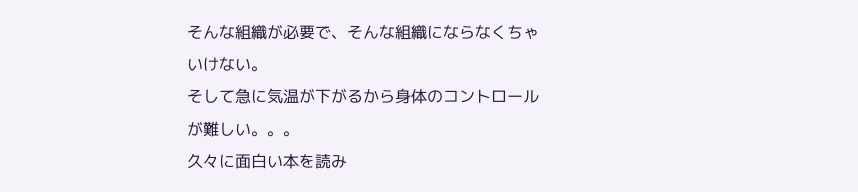そんな組織が必要で、そんな組織にならなくちゃいけない。
そして急に気温が下がるから身体のコントロールが難しい。。。
久々に面白い本を読み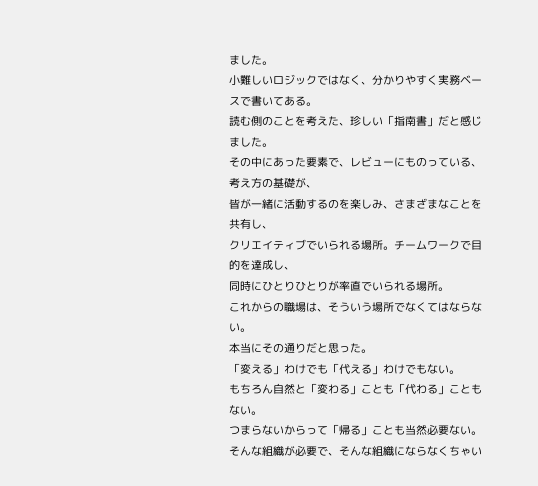ました。
小難しいロジックではなく、分かりやすく実務ベースで書いてある。
読む側のことを考えた、珍しい「指南書」だと感じました。
その中にあった要素で、レビューにものっている、考え方の基礎が、
皆が一緒に活動するのを楽しみ、さまざまなことを共有し、
クリエイティブでいられる場所。チームワークで目的を達成し、
同時にひとりひとりが率直でいられる場所。
これからの職場は、そういう場所でなくてはならない。
本当にその通りだと思った。
「変える」わけでも「代える」わけでもない。
もちろん自然と「変わる」ことも「代わる」こともない。
つまらないからって「帰る」ことも当然必要ない。
そんな組織が必要で、そんな組織にならなくちゃい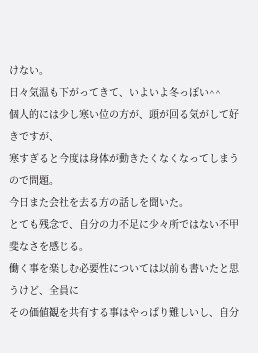けない。
日々気温も下がってきて、いよいよ冬っぽい^^
個人的には少し寒い位の方が、頭が回る気がして好きですが、
寒すぎると今度は身体が動きたくなくなってしまうので問題。
今日また会社を去る方の話しを聞いた。
とても残念で、自分の力不足に少々所ではない不甲斐なさを感じる。
働く事を楽しむ必要性については以前も書いたと思うけど、全員に
その価値観を共有する事はやっぱり難しいし、自分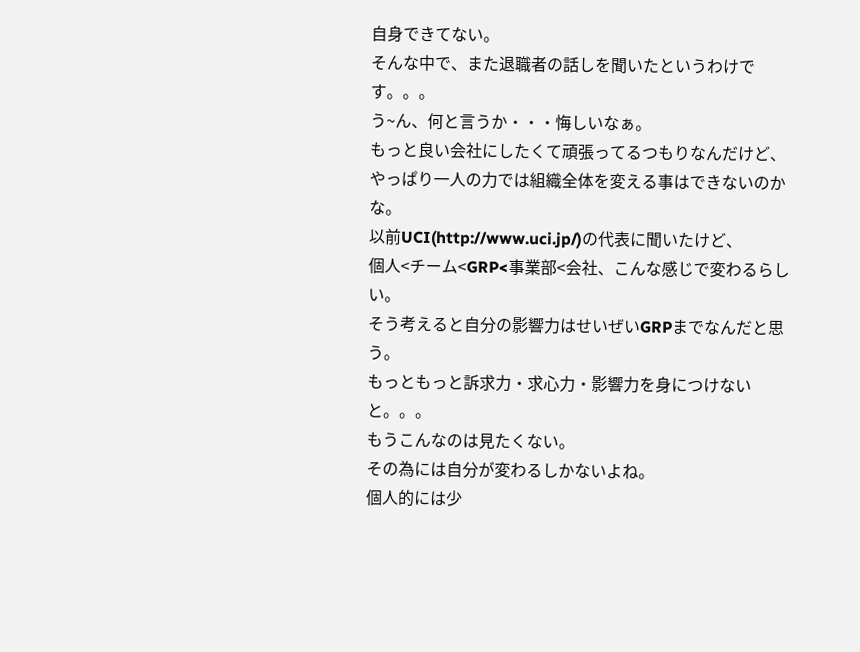自身できてない。
そんな中で、また退職者の話しを聞いたというわけです。。。
う~ん、何と言うか・・・悔しいなぁ。
もっと良い会社にしたくて頑張ってるつもりなんだけど、
やっぱり一人の力では組織全体を変える事はできないのかな。
以前UCI(http://www.uci.jp/)の代表に聞いたけど、
個人<チーム<GRP<事業部<会社、こんな感じで変わるらしい。
そう考えると自分の影響力はせいぜいGRPまでなんだと思う。
もっともっと訴求力・求心力・影響力を身につけないと。。。
もうこんなのは見たくない。
その為には自分が変わるしかないよね。
個人的には少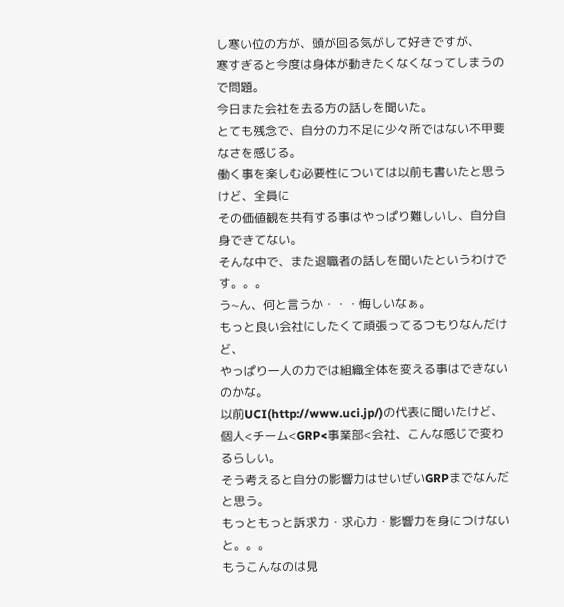し寒い位の方が、頭が回る気がして好きですが、
寒すぎると今度は身体が動きたくなくなってしまうので問題。
今日また会社を去る方の話しを聞いた。
とても残念で、自分の力不足に少々所ではない不甲斐なさを感じる。
働く事を楽しむ必要性については以前も書いたと思うけど、全員に
その価値観を共有する事はやっぱり難しいし、自分自身できてない。
そんな中で、また退職者の話しを聞いたというわけです。。。
う~ん、何と言うか・・・悔しいなぁ。
もっと良い会社にしたくて頑張ってるつもりなんだけど、
やっぱり一人の力では組織全体を変える事はできないのかな。
以前UCI(http://www.uci.jp/)の代表に聞いたけど、
個人<チーム<GRP<事業部<会社、こんな感じで変わるらしい。
そう考えると自分の影響力はせいぜいGRPまでなんだと思う。
もっともっと訴求力・求心力・影響力を身につけないと。。。
もうこんなのは見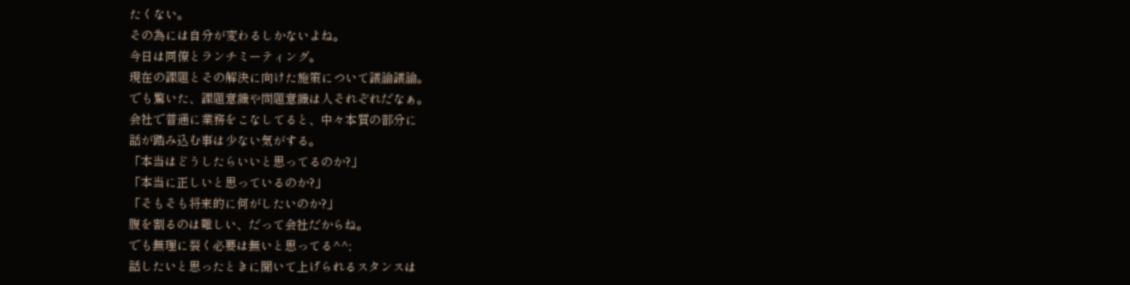たくない。
その為には自分が変わるしかないよね。
今日は同僚とランチミーティング。
現在の課題とその解決に向けた施策について議論議論。
でも驚いた、課題意識や問題意識は人それぞれだなぁ。
会社で普通に業務をこなしてると、中々本質の部分に
話が踏み込む事は少ない気がする。
「本当はどうしたらいいと思ってるのか?」
「本当に正しいと思っているのか?」
「そもそも将来的に何がしたいのか?」
腹を割るのは難しい、だって会社だからね。
でも無理に裂く必要は無いと思ってる^^;
話したいと思ったときに聞いて上げられるスタンスは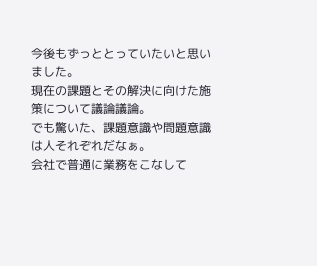今後もずっととっていたいと思いました。
現在の課題とその解決に向けた施策について議論議論。
でも驚いた、課題意識や問題意識は人それぞれだなぁ。
会社で普通に業務をこなして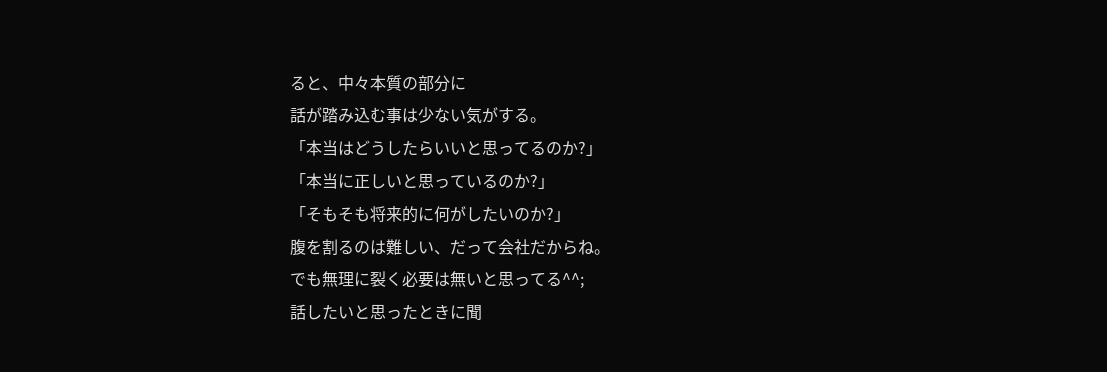ると、中々本質の部分に
話が踏み込む事は少ない気がする。
「本当はどうしたらいいと思ってるのか?」
「本当に正しいと思っているのか?」
「そもそも将来的に何がしたいのか?」
腹を割るのは難しい、だって会社だからね。
でも無理に裂く必要は無いと思ってる^^;
話したいと思ったときに聞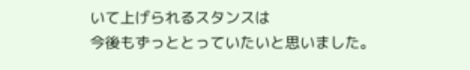いて上げられるスタンスは
今後もずっととっていたいと思いました。